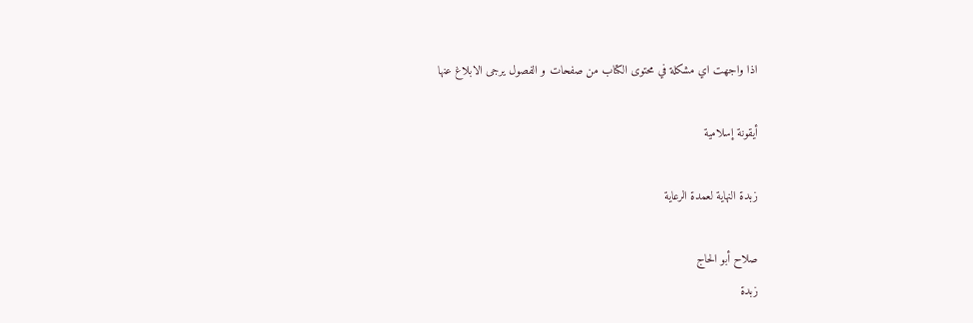اذا واجهت اي مشكلة في محتوى الكتاب من صفحات و الفصول يرجى الابلاغ عنها

أيقونة إسلامية

زبدة النهاية لعمدة الرعاية

صلاح أبو الحاج
زبدة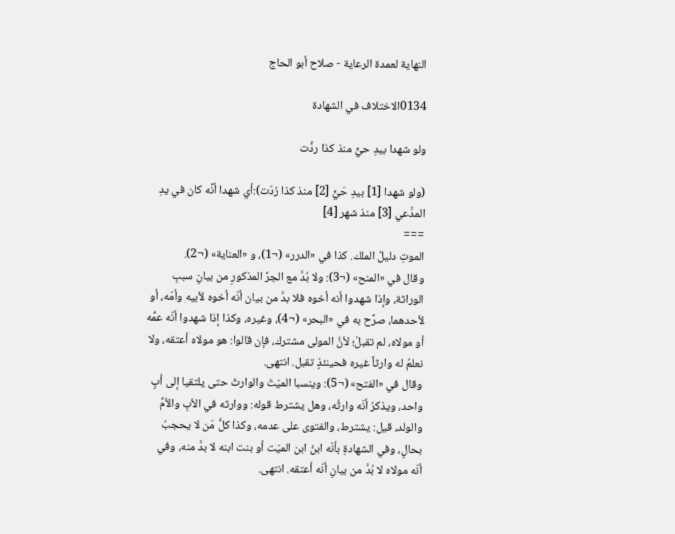النهاية لعمدة الرعاية - صلاح أبو الحاج

0134الاختلاف في الشهادة

ولو شهدا بيدِ حيٍّ منذ كذا ردُّت

(ولو شهدا [1] بيدِ حَيٍّ [2] منذ كذا رُدّت):أي شهدا أنَّه كان في يدِ المدَّعي [3] منذ شهر [4]
===
الموتِ دليلُ الملك. كذا في «الدرر» (¬1)، و «العناية» (¬2).
وقال في «المنح» (¬3): ولا بُدَّ مع الجرِّ المذكورِ من بيانِ سببِ الوراثة، وإذا شهدوا أنه أخوه فلا بدَّ من بيان أنّه أخوه لأبيه وأمّه، أو لأحدهما، صرَّح به في «البحر» (¬4)، وغيره، وكذا إذا شهدوا أنّه عمُّه أو مولاه، لم تقبلْ؛ لأنَّ المولى مشترك، فإن قالوا: هو مولاه أعتقه، ولا نعلمُ له وارثاً غيره فحينئذٍ تقبل. انتهى.
وقال في «الفتح» (¬5): وينسبا الميّتَ والوارثَ حتى يلتقيا إلى أبٍ واحد، ويذكرُ أنّه وارثُه، وهل يشترط قوله: ووارثه في الأبِ والأمِّ والولد، قيل: يشترط، والفتوى على عدمه، وكذا كلُّ مَن لا يحجبُ بحالٍ، وفي الشهادةِ بأنّه ابنُ ابن الميّت أو بنت ابنه لا بدَّ منه، وفي أنّه مولاه لا بُدَّ من بيانِ أنّه أعتقه. انتهى.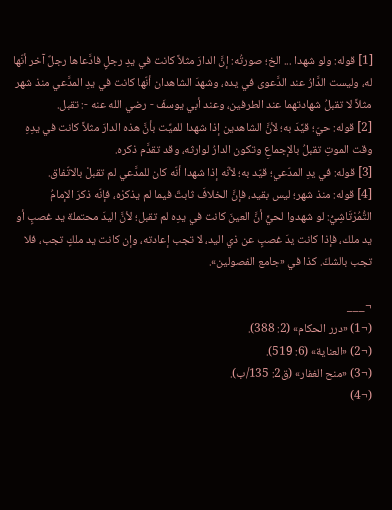[1] قوله: ولو شهدا ... الخ؛ صورتُه: إنَّ الدارَ مثلاً كانت في يدِ رجلٍ فادَّعاها رجلٌ آخر أنّها له، وليست الدَّارُ عند الدَّعوى في يده، وشهدَ الشاهدان أنّها كانت في يدِ المدَّعي منذ شهر مثلاً لا تقبلُ شهادتهما عند الطرفين، وعند أبي يوسفَ - رضي الله عنه -: تقبل.
[2] قوله: حيّ؛ قيَّدَ به؛ لأنَّ الشاهدين إذا شهدا للميِّت بأنَّ هذه الدارَ مثلاً كانت في يدِهِ وقت الموتِ تقبلُ بالإجماعِ وتكون الدارُ لوارثه، وقد تقدَّم ذكره.
[3] قوله: في يدِ المدّعي؛ قيّد به؛ لأنّه إذا شهدا أنّه كان للمدَّعي لم تقبلْ بالاتّفاق.
[4] قوله: منذ شهر؛ ليس بقيد، فإنَّ الخلافَ ثابتٌ فيما لم يذكرْه، فإنّه ذكرَ الإمامُ التُّمُرْتَاشِيُّ: لو شهدوا لحيٍّ أنَّ العينَ كانت في يدِه لم تقبل؛ لأنَّ اليدَ محتملة يد غصبٍ أو يد ملك، فإذا كانت يدَ غصبٍ عن ذي اليد، لا تجب إعادته، وإن كانت يد ملكٍ تجب، فلا تجب بالشكّ. كذا في «جامع الفصولين».

¬___
(¬1) «درر الحكام» (2: 388).
(¬2) «العناية» (6: 519).
(¬3) «منح الغفار» (ق2: 135/ب).
(¬4)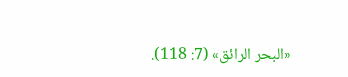«البحر الرائق» (7: 118).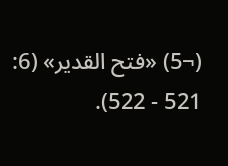(¬5) «فتح القدير» (6: 521 - 522).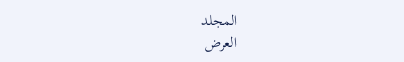المجلد
العرض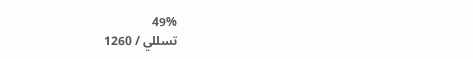49%
تسللي / 1260